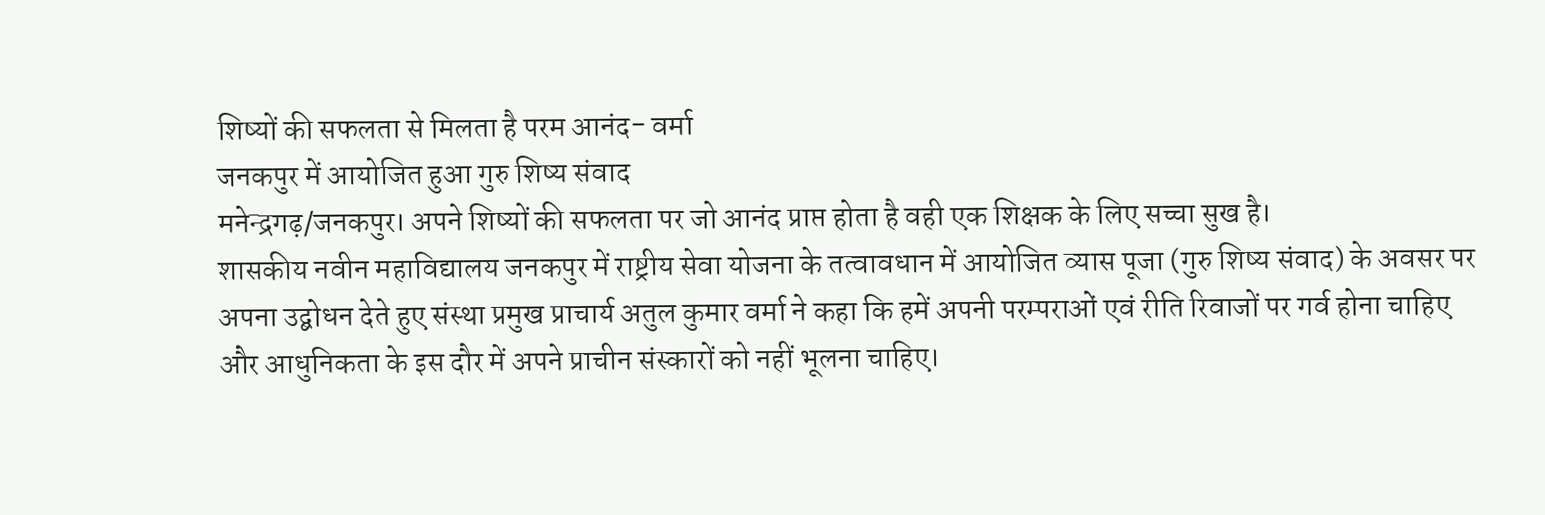शिष्यों की सफलता से मिलता है परम आनंद- वर्मा
जनकपुर में आयोजित हुआ गुरु शिष्य संवाद
मनेन्द्रगढ़/जनकपुर। अपने शिष्यों की सफलता पर जो आनंद प्राप्त होता है वही एक शिक्षक के लिए सच्चा सुख है।
शासकीय नवीन महाविद्यालय जनकपुर में राष्ट्रीय सेवा योजना के तत्वावधान में आयोजित व्यास पूजा (गुरु शिष्य संवाद) के अवसर पर अपना उद्बोधन देते हुए संस्था प्रमुख प्राचार्य अतुल कुमार वर्मा ने कहा कि हमें अपनी परम्पराओं एवं रीति रिवाजों पर गर्व होना चाहिए और आधुनिकता के इस दौर में अपने प्राचीन संस्कारों को नहीं भूलना चाहिए।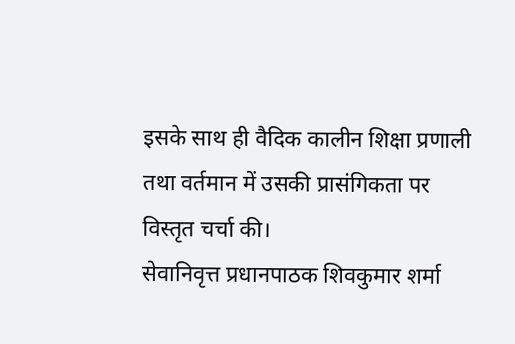इसके साथ ही वैदिक कालीन शिक्षा प्रणाली तथा वर्तमान में उसकी प्रासंगिकता पर विस्तृत चर्चा की।
सेवानिवृत्त प्रधानपाठक शिवकुमार शर्मा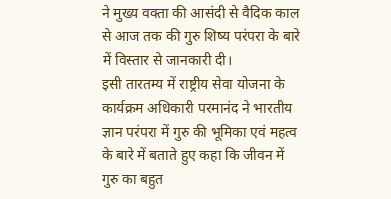ने मुख्य वक्ता की आसंदी से वैदिक काल से आज तक की गुरु शिष्य परंपरा के बारे में विस्तार से जानकारी दी।
इसी तारतम्य में राष्ट्रीय सेवा योजना के कार्यक्रम अधिकारी परमानंद ने भारतीय ज्ञान परंपरा में गुरु की भूमिका एवं महत्व के बारे में बताते हुए कहा कि जीवन में गुरु का बहुत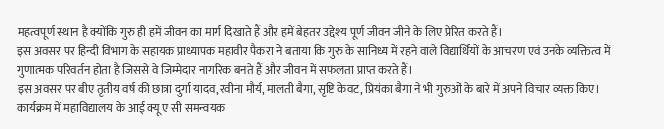महत्वपूर्ण स्थान है क्योंकि गुरु ही हमें जीवन का मार्ग दिखाते हैं और हमें बेहतर उद्देश्य पूर्ण जीवन जीने के लिए प्रेरित करते हैं।
इस अवसर पर हिन्दी विभाग के सहायक प्राध्यापक महावीर पैकरा ने बताया कि गुरु के सानिध्य में रहने वाले विद्यार्थियों के आचरण एवं उनके व्यक्तित्व में गुणात्मक परिवर्तन होता है जिससे वे जिम्मेदार नागरिक बनते हैं और जीवन में सफलता प्राप्त करते हैं।
इस अवसर पर बीए तृतीय वर्ष की छात्रा दुर्गा यादव,रवीना मौर्य, मालती बैगा, सृष्टि केवट, प्रियंका बैगा ने भी गुरुओं के बारे में अपने विचार व्यक्त किए। कार्यक्रम में महाविद्यालय के आई क्यू ए सी समन्वयक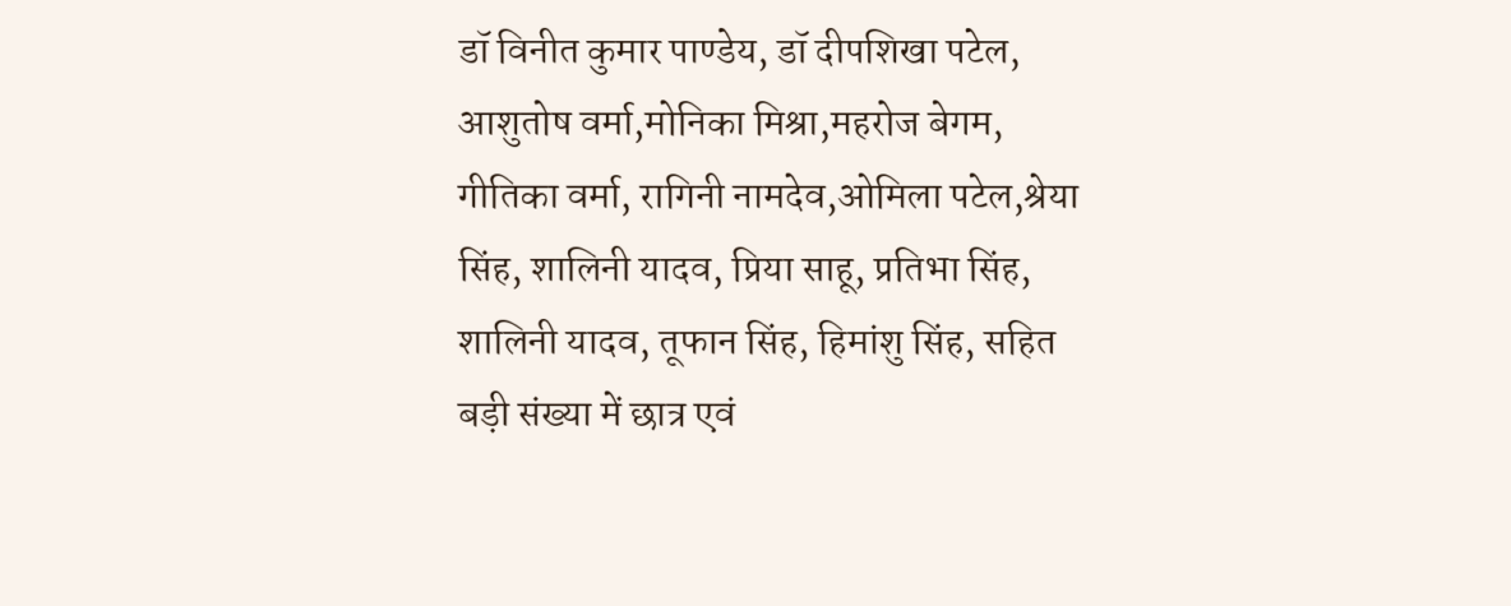डॉ विनीत कुमार पाण्डेय, डॉ दीपशिखा पटेल, आशुतोष वर्मा,मोनिका मिश्रा,महरोज बेगम, गीतिका वर्मा, रागिनी नामदेव,ओमिला पटेल,श्रेया सिंह, शालिनी यादव, प्रिया साहू, प्रतिभा सिंह, शालिनी यादव, तूफान सिंह, हिमांशु सिंह, सहित बड़ी संख्या में छात्र एवं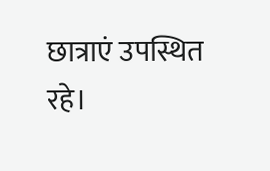छात्राएं उपस्थित रहे।